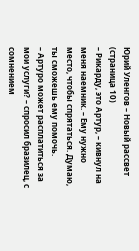Юрий Уленгов – Новый рассвет (страница 10)
– Рикарду, это Артур, – кивнул на меня наемник. – Ему нужно место, чтобы спрятаться. Думаю, ты сможешь ему помочь.
– Артуро может расплатиться за мои услуги? – спросил бразилец, с сомнением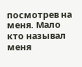посмотрев на меня. Мало кто называл меня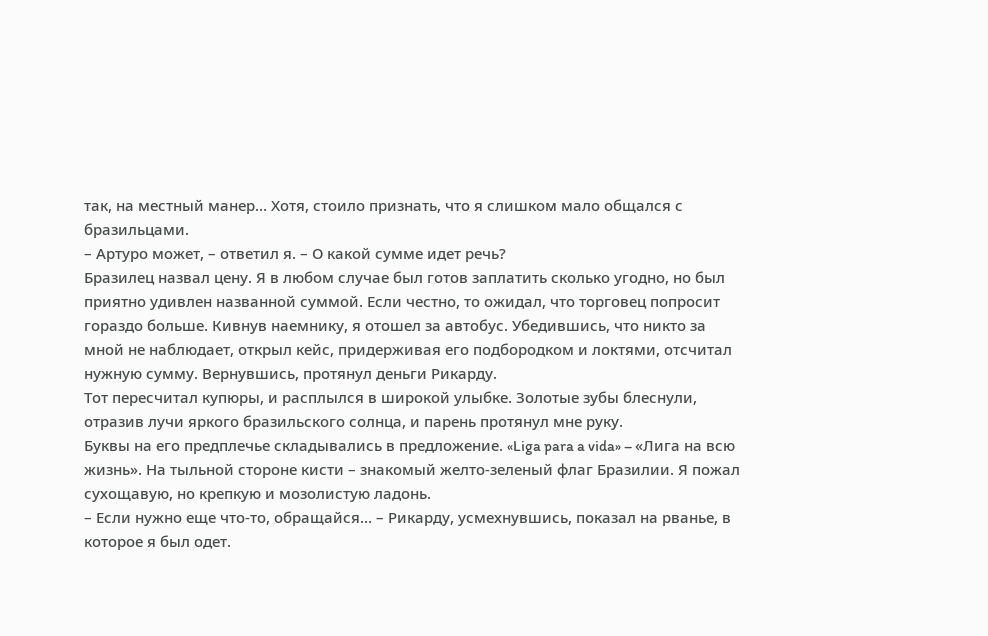так, на местный манер… Хотя, стоило признать, что я слишком мало общался с бразильцами.
– Артуро может, – ответил я. – О какой сумме идет речь?
Бразилец назвал цену. Я в любом случае был готов заплатить сколько угодно, но был приятно удивлен названной суммой. Если честно, то ожидал, что торговец попросит гораздо больше. Кивнув наемнику, я отошел за автобус. Убедившись, что никто за мной не наблюдает, открыл кейс, придерживая его подбородком и локтями, отсчитал нужную сумму. Вернувшись, протянул деньги Рикарду.
Тот пересчитал купюры, и расплылся в широкой улыбке. Золотые зубы блеснули, отразив лучи яркого бразильского солнца, и парень протянул мне руку.
Буквы на его предплечье складывались в предложение. «Liga para a vida» – «Лига на всю жизнь». На тыльной стороне кисти – знакомый желто-зеленый флаг Бразилии. Я пожал сухощавую, но крепкую и мозолистую ладонь.
– Если нужно еще что-то, обращайся… – Рикарду, усмехнувшись, показал на рванье, в которое я был одет.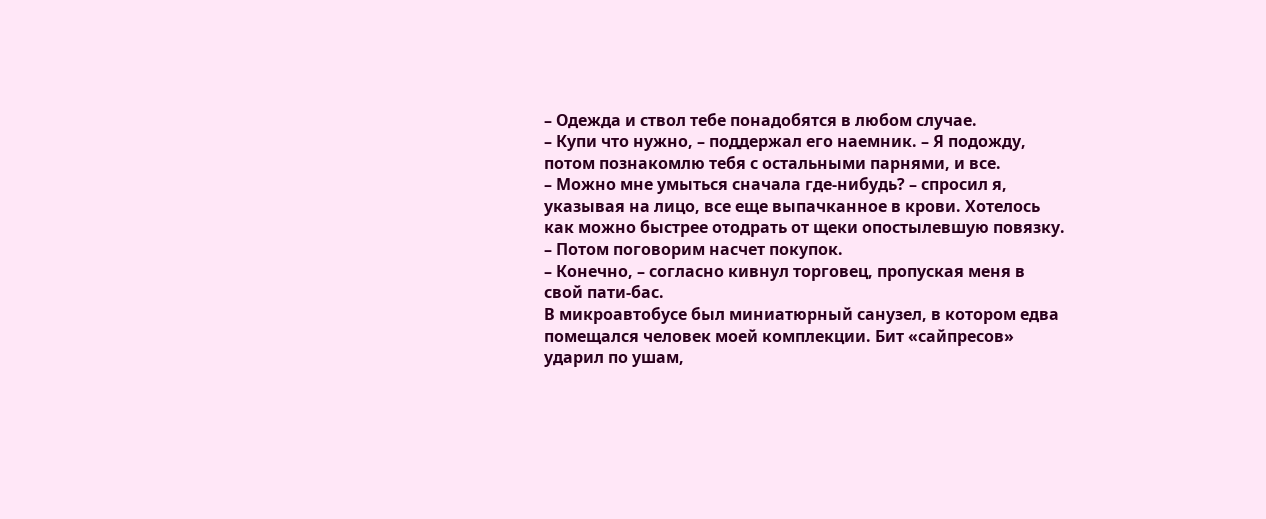– Одежда и ствол тебе понадобятся в любом случае.
– Купи что нужно, – поддержал его наемник. – Я подожду, потом познакомлю тебя с остальными парнями, и все.
– Можно мне умыться сначала где-нибудь? – спросил я, указывая на лицо, все еще выпачканное в крови. Хотелось как можно быстрее отодрать от щеки опостылевшую повязку. – Потом поговорим насчет покупок.
– Конечно, – согласно кивнул торговец, пропуская меня в свой пати-бас.
В микроавтобусе был миниатюрный санузел, в котором едва помещался человек моей комплекции. Бит «сайпресов» ударил по ушам,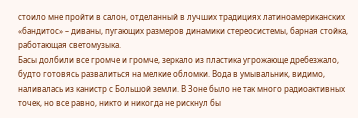стоило мне пройти в салон, отделанный в лучших традициях латиноамериканских «бандитос» – диваны, пугающих размеров динамики стереосистемы, барная стойка, работающая светомузыка.
Басы долбили все громче и громче, зеркало из пластика угрожающе дребезжало, будто готовясь развалиться на мелкие обломки. Вода в умывальник, видимо, наливалась из канистр с Большой земли. В Зоне было не так много радиоактивных точек, но все равно, никто и никогда не рискнул бы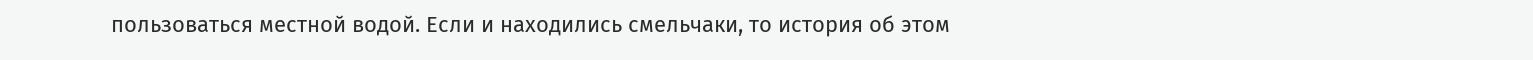пользоваться местной водой. Если и находились смельчаки, то история об этом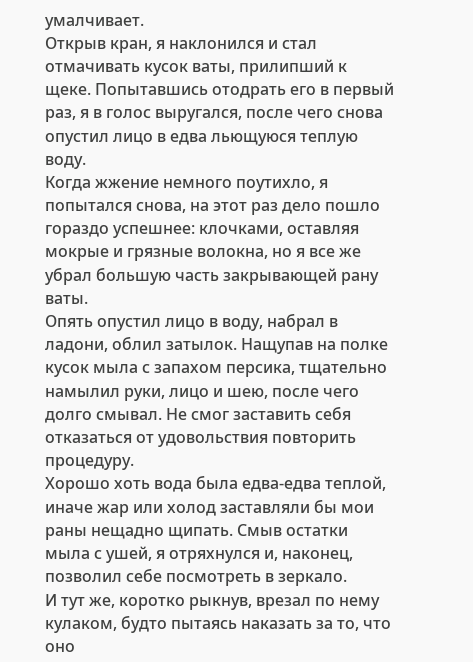умалчивает.
Открыв кран, я наклонился и стал отмачивать кусок ваты, прилипший к щеке. Попытавшись отодрать его в первый раз, я в голос выругался, после чего снова опустил лицо в едва льющуюся теплую воду.
Когда жжение немного поутихло, я попытался снова, на этот раз дело пошло гораздо успешнее: клочками, оставляя мокрые и грязные волокна, но я все же убрал большую часть закрывающей рану ваты.
Опять опустил лицо в воду, набрал в ладони, облил затылок. Нащупав на полке кусок мыла с запахом персика, тщательно намылил руки, лицо и шею, после чего долго смывал. Не смог заставить себя отказаться от удовольствия повторить процедуру.
Хорошо хоть вода была едва-едва теплой, иначе жар или холод заставляли бы мои раны нещадно щипать. Смыв остатки мыла с ушей, я отряхнулся и, наконец, позволил себе посмотреть в зеркало.
И тут же, коротко рыкнув, врезал по нему кулаком, будто пытаясь наказать за то, что оно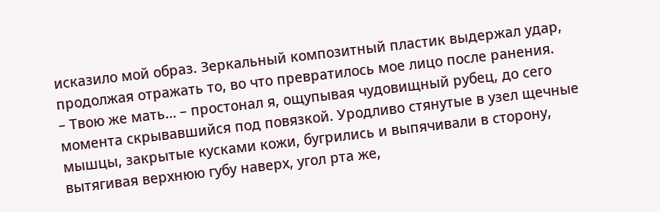исказило мой образ. Зеркальный композитный пластик выдержал удар, продолжая отражать то, во что превратилось мое лицо после ранения.
– Твою же мать… – простонал я, ощупывая чудовищный рубец, до сего момента скрывавшийся под повязкой. Уродливо стянутые в узел щечные мышцы, закрытые кусками кожи, бугрились и выпячивали в сторону, вытягивая верхнюю губу наверх, угол рта же,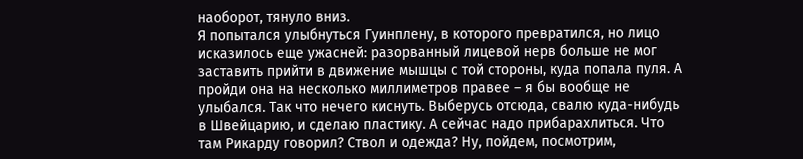наоборот, тянуло вниз.
Я попытался улыбнуться Гуинплену, в которого превратился, но лицо исказилось еще ужасней: разорванный лицевой нерв больше не мог заставить прийти в движение мышцы с той стороны, куда попала пуля. А пройди она на несколько миллиметров правее – я бы вообще не улыбался. Так что нечего киснуть. Выберусь отсюда, свалю куда-нибудь в Швейцарию, и сделаю пластику. А сейчас надо прибарахлиться. Что там Рикарду говорил? Ствол и одежда? Ну, пойдем, посмотрим,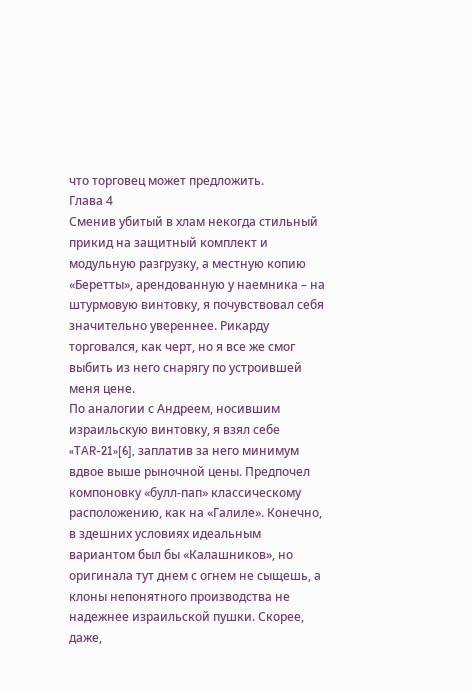что торговец может предложить.
Глава 4
Сменив убитый в хлам некогда стильный прикид на защитный комплект и модульную разгрузку, а местную копию «Беретты», арендованную у наемника – на штурмовую винтовку, я почувствовал себя значительно увереннее. Рикарду торговался, как черт, но я все же смог выбить из него снарягу по устроившей меня цене.
По аналогии с Андреем, носившим израильскую винтовку, я взял себе «TAR-21»[6], заплатив за него минимум вдвое выше рыночной цены. Предпочел компоновку «булл-пап» классическому расположению, как на «Галиле». Конечно, в здешних условиях идеальным вариантом был бы «Калашников», но оригинала тут днем с огнем не сыщешь, а клоны непонятного производства не надежнее израильской пушки. Скорее, даже,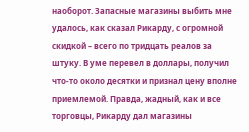наоборот. Запасные магазины выбить мне удалось, как сказал Рикарду, с огромной скидкой – всего по тридцать реалов за штуку. В уме перевел в доллары, получил что-то около десятки и признал цену вполне приемлемой. Правда, жадный, как и все торговцы, Рикарду дал магазины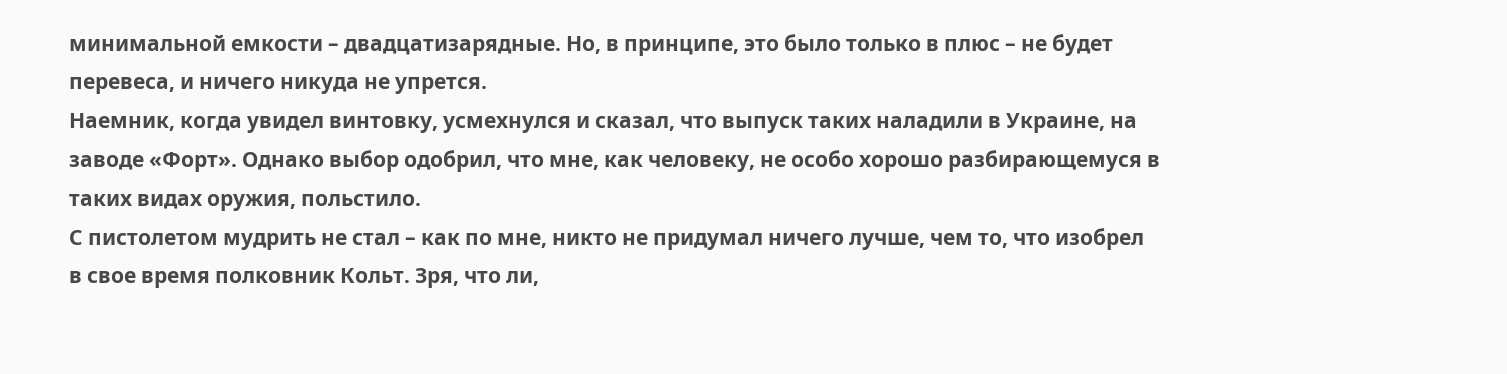минимальной емкости – двадцатизарядные. Но, в принципе, это было только в плюс – не будет перевеса, и ничего никуда не упрется.
Наемник, когда увидел винтовку, усмехнулся и сказал, что выпуск таких наладили в Украине, на заводе «Форт». Однако выбор одобрил, что мне, как человеку, не особо хорошо разбирающемуся в таких видах оружия, польстило.
С пистолетом мудрить не стал – как по мне, никто не придумал ничего лучше, чем то, что изобрел в свое время полковник Кольт. Зря, что ли,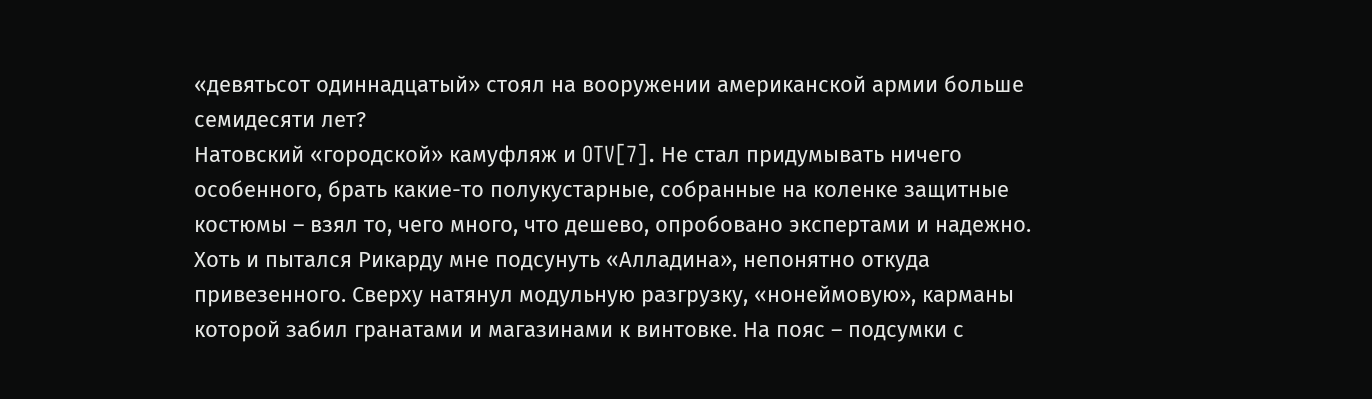«девятьсот одиннадцатый» стоял на вооружении американской армии больше семидесяти лет?
Натовский «городской» камуфляж и OTV[7]. Не стал придумывать ничего особенного, брать какие-то полукустарные, собранные на коленке защитные костюмы – взял то, чего много, что дешево, опробовано экспертами и надежно. Хоть и пытался Рикарду мне подсунуть «Алладина», непонятно откуда привезенного. Сверху натянул модульную разгрузку, «нонеймовую», карманы которой забил гранатами и магазинами к винтовке. На пояс – подсумки с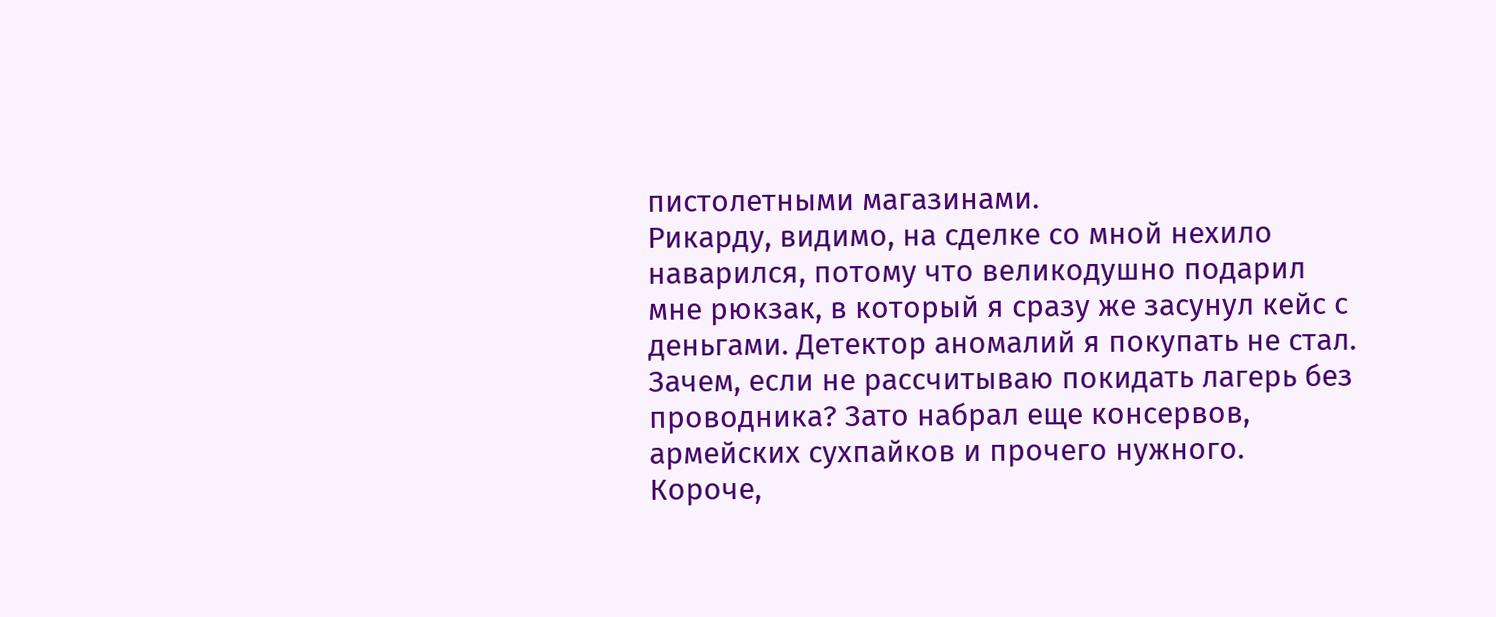пистолетными магазинами.
Рикарду, видимо, на сделке со мной нехило наварился, потому что великодушно подарил мне рюкзак, в который я сразу же засунул кейс с деньгами. Детектор аномалий я покупать не стал. Зачем, если не рассчитываю покидать лагерь без проводника? Зато набрал еще консервов, армейских сухпайков и прочего нужного. Короче,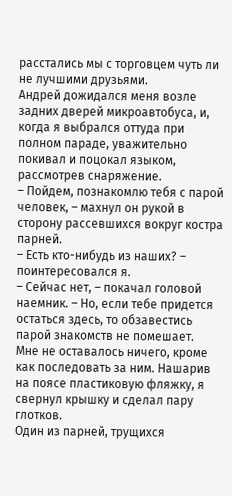расстались мы с торговцем чуть ли не лучшими друзьями.
Андрей дожидался меня возле задних дверей микроавтобуса, и, когда я выбрался оттуда при полном параде, уважительно покивал и поцокал языком, рассмотрев снаряжение.
– Пойдем, познакомлю тебя с парой человек, – махнул он рукой в сторону рассевшихся вокруг костра парней.
– Есть кто-нибудь из наших? – поинтересовался я.
– Сейчас нет, – покачал головой наемник. – Но, если тебе придется остаться здесь, то обзавестись парой знакомств не помешает.
Мне не оставалось ничего, кроме как последовать за ним. Нашарив на поясе пластиковую фляжку, я свернул крышку и сделал пару глотков.
Один из парней, трущихся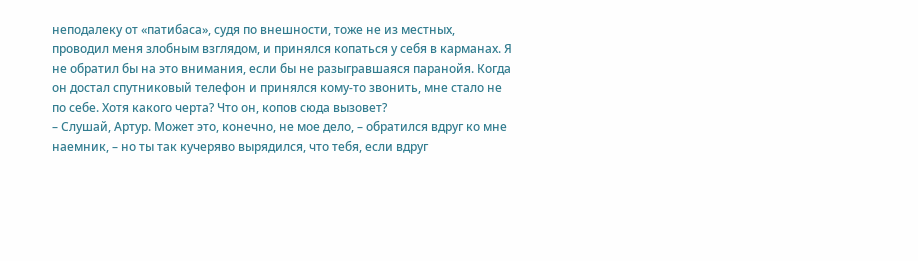неподалеку от «патибаса», судя по внешности, тоже не из местных, проводил меня злобным взглядом, и принялся копаться у себя в карманах. Я не обратил бы на это внимания, если бы не разыгравшаяся паранойя. Когда он достал спутниковый телефон и принялся кому-то звонить, мне стало не по себе. Хотя какого черта? Что он, копов сюда вызовет?
– Слушай, Артур. Может это, конечно, не мое дело, – обратился вдруг ко мне наемник, – но ты так кучеряво вырядился, что тебя, если вдруг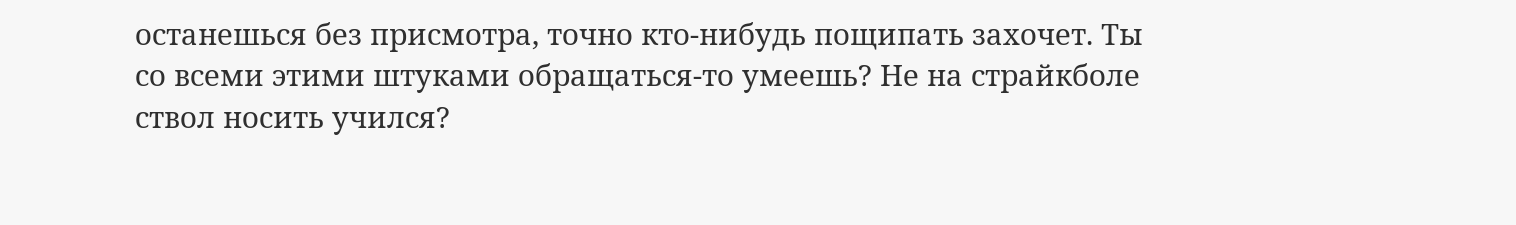останешься без присмотра, точно кто-нибудь пощипать захочет. Ты со всеми этими штуками обращаться-то умеешь? Не на страйкболе ствол носить учился?